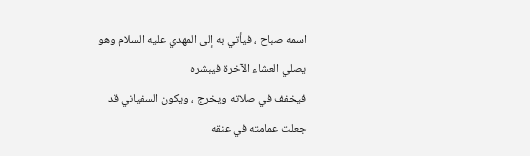اسمه صباح ، فيأتي به إلى المهدي عليه السلام وهو يصلي العشاء الآخرة فيبشره
فيخفف في صلاته ويخرج ، ويكون السفياني قد جعلت عمامته في عنقه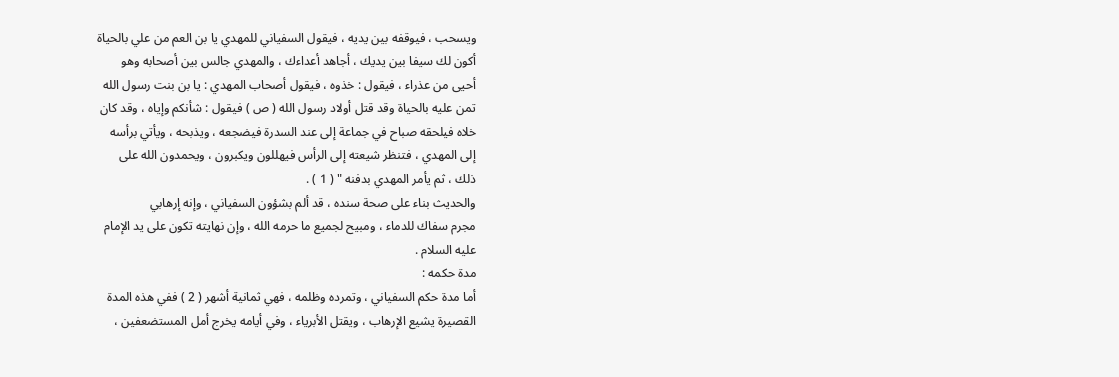ويسحب ، فيوقفه بين يديه ، فيقول السفياني للمهدي يا بن العم من علي بالحياة
أكون لك سيفا بين يديك ، أجاهد أعداءك ، والمهدي جالس بين أصحابه وهو
أحيى من عذراء ، فيقول : خذوه ، فيقول أصحاب المهدي : يا بن بنت رسول الله
تمن عليه بالحياة وقد قتل أولاد رسول الله ( ص ) فيقول : شأنكم وإياه ، وقد كان
خلاه فيلحقه صباح في جماعة إلى عند السدرة فيضجعه ، ويذبحه ، ويأتي برأسه
إلى المهدي ، فتنظر شيعته إلى الرأس فيهللون ويكبرون ، ويحمدون الله على
ذلك ، ثم يأمر المهدي بدفنه " ( 1 ) .
والحديث بناء على صحة سنده ، قد ألم بشؤون السفياني ، وإنه إرهابي
مجرم سفاك للدماء ، ومبيح لجميع ما حرمه الله ، وإن نهايته تكون على يد الإمام
عليه السلام .
مدة حكمه :
أما مدة حكم السفياني ، وتمرده وظلمه ، فهي ثمانية أشهر ( 2 ) ففي هذه المدة
القصيرة يشيع الإرهاب ، ويقتل الأبرياء ، وفي أيامه يخرج أمل المستضعفين ،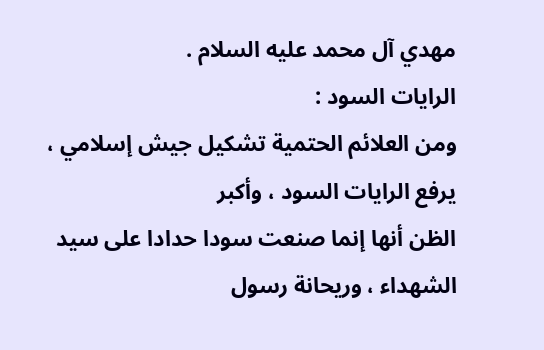مهدي آل محمد عليه السلام .
الرايات السود :
ومن العلائم الحتمية تشكيل جيش إسلامي ، يرفع الرايات السود ، وأكبر
الظن أنها إنما صنعت سودا حدادا على سيد الشهداء ، وريحانة رسول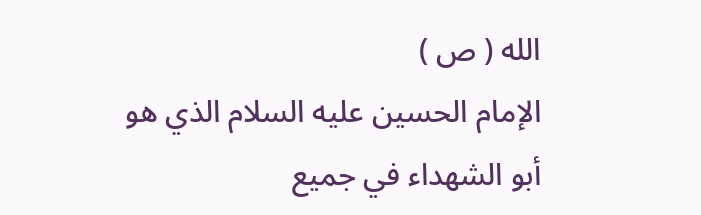الله ( ص )
الإمام الحسين عليه السلام الذي هو أبو الشهداء في جميع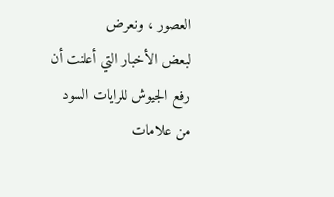العصور ، ونعرض
لبعض الأخبار التي أعلنت أن رفع الجيوش للرايات السود من علامات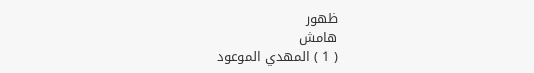ظهور
هامش
( 1 ) المهدي الموعود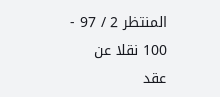المنتظر 2 / 97 - 100 نقلا عن عقد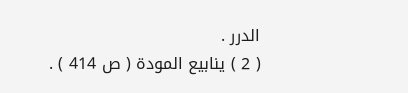الدرر .
( 2 ) ينابيع المودة ( ص 414 ) .